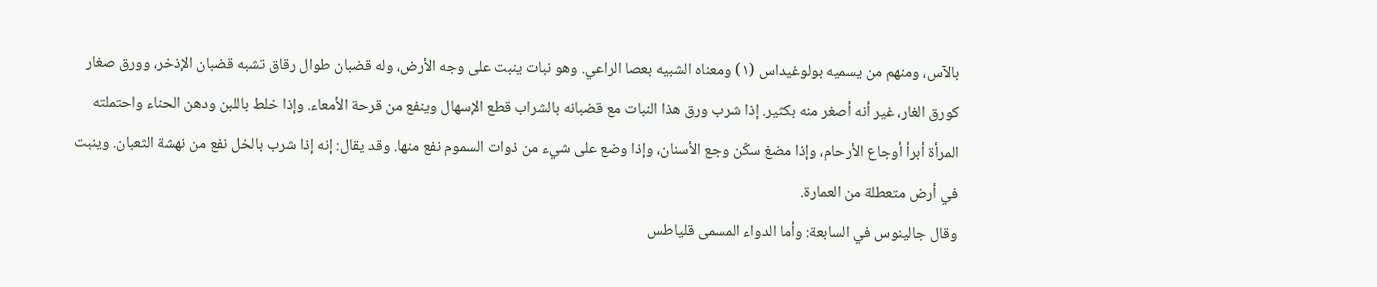بالآس، ومنهم من يسميه بولوغيداس (١) ومعناه الشبيه بعصا الراعي. وهو نبات ينبت على وجه الأرض، وله قضبان طوال رقاق تشبه قضبان الإذخر، وورق صغار كورق الغار، غير أنه أصغر منه بكثير. إذا شرب ورق هذا النبات مع قضبانه بالشراب قطع الإسهال وينفع من قرحة الأمعاء. وإذا خلط باللبن ودهن الحناء واحتملته المرأة أبرأ أوجاع الأرحام، وإذا مضغ سكّن وجع الأسنان، وإذا وضع على شيء من ذوات السموم نفع منها. وقد يقال: إنه إذا شرب بالخل نفع من نهشة الثعبان. وينبت في أرض متعطلة من العمارة.
وقال جالينوس في السابعة: وأما الدواء المسمى قلياطس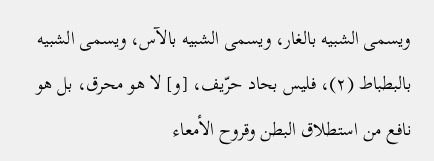ويسمى الشبيه بالغار، ويسمى الشبيه بالآس، ويسمى الشبيه بالبطباط (٢)، فليس بحاد حرّيف، [و] لا هو محرق، بل هو نافع من استطلاق البطن وقروح الأمعاء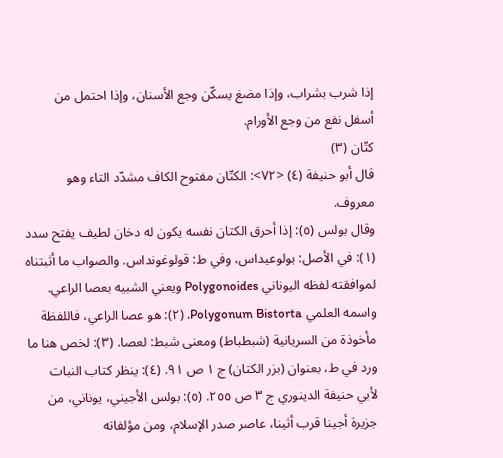إذا شرب بشراب، وإذا مضغ يسكّن وجع الأسنان، وإذا احتمل من أسفل نفع من وجع الأورام.
كتّان (٣)
قال أبو حنيفة (٤) <٧٢>: الكتّان مفتوح الكاف مشدّد التاء وهو معروف.
وقال بولس (٥): إذا أحرق الكتان نفسه يكون له دخان لطيف يفتح سدد
(١): في الأصل: بولوعيداس، وفي ط: قولوغونداس. والصواب ما أثبتناه لموافقته لفظه اليوناني Polygonoides ويعني الشبيه بعصا الراعي. واسمه العلمي Polygonum Bistorta. (٢): هو عصا الراعي، فاللفظة مأخوذة من السريانية (شبطباط) ومعنى شبط: لعصا. (٣): لخص هنا ما ورد في ط، بعنوان (بزر الكتان) ج ١ ص ٩١. (٤): ينظر كتاب النبات لأبي حنيفة الدينوري ج ٣ ص ٢٥٥. (٥): بولس الأجيني، يوناني، من جزيرة أجينا قرب أثينا، عاصر صدر الإسلام، ومن مؤلفاته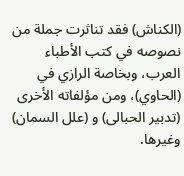(الكناش) فقد تناثرت جملة من نصوصه في كتب الأطباء العرب، وبخاصة الرازي في (الحاوي)، ومن مؤلفاته الأخرى (تدبير الحبالى) و (علل السمان) وغيرها.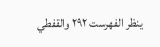ينظر الفهرست ٢٩٢ والقفطي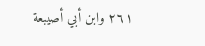٢٦١ وابن أبي أصيبعة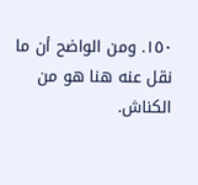١٥٠. ومن الواضح أن ما نقل عنه هنا هو من الكناش.